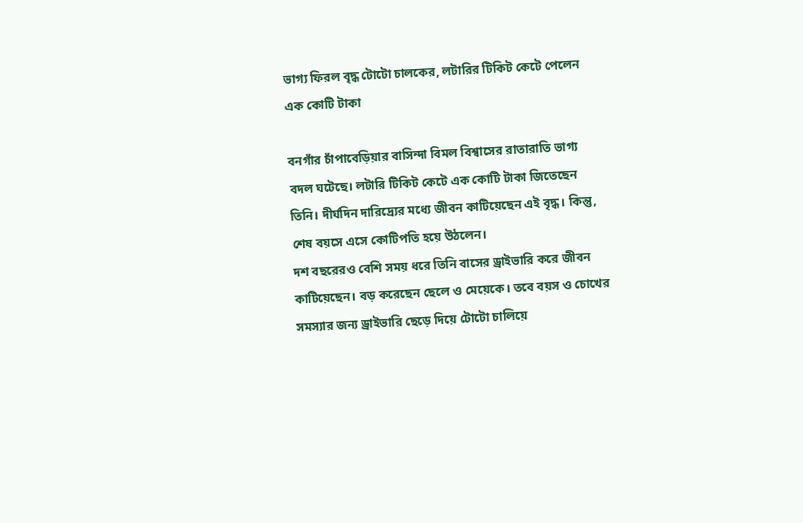ভাগ্য ফিরল বৃদ্ধ টোটো চালকের, লটারির টিকিট কেটে পেলেন এক কোটি টাকা

বনগাঁর চাঁপাবেড়িয়ার বাসিন্দা বিমল বিশ্বাসের রাতারাতি ভাগ্য বদল ঘটেছে। লটারি টিকিট কেটে এক কোটি টাকা জিতেছেন তিনি। দীর্ঘদিন দারিদ্র্যের মধ্যে জীবন কাটিয়েছেন এই বৃদ্ধ। কিন্তু, শেষ বয়সে এসে কোটিপতি হয়ে উঠলেন।
দশ বছরেরও বেশি সময় ধরে তিনি বাসের ড্রাইভারি করে জীবন কাটিয়েছেন। বড় করেছেন ছেলে ও মেয়েকে। তবে বয়স ও চোখের সমস্যার জন্য ড্রাইভারি ছেড়ে দিয়ে টোটো চালিয়ে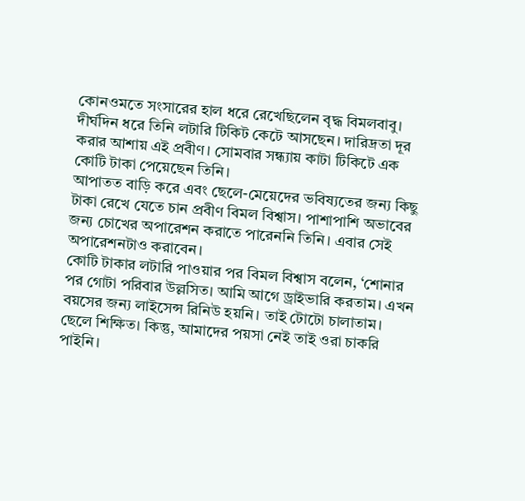কোনওমতে সংসারের হাল ধরে রেখেছিলেন বৃদ্ধ বিমলবাবু।
দীর্ঘদিন ধরে তিনি লটারি টিকিট কেটে আসছেন। দারিদ্রতা দূর করার আশায় এই প্রবীণ। সোমবার সন্ধ্যায় কাটা টিকিটে এক কোটি টাকা পেয়েছেন তিনি।
আপাতত বাড়ি করে এবং ছেলে-মেয়েদের ভবিষ্যতের জন্য কিছু টাকা রেখে যেতে চান প্রবীণ বিমল বিশ্বাস। পাশাপাশি অভাবের জন্য চোখের অপারেশন করাতে পারেননি তিনি। এবার সেই অপারেশনটাও করাবেন।
কোটি টাকার লটারি পাওয়ার পর বিমল বিশ্বাস বলেন, ‘শোনার পর গোটা পরিবার উল্লসিত। আমি আগে ড্রাইভারি করতাম। এখন বয়সের জন্য লাইসেন্স রিনিউ হয়নি। তাই টোটো চালাতাম। ছেলে শিক্ষিত। কিন্তু, আমাদের পয়সা নেই তাই ওরা চাকরি পাইনি।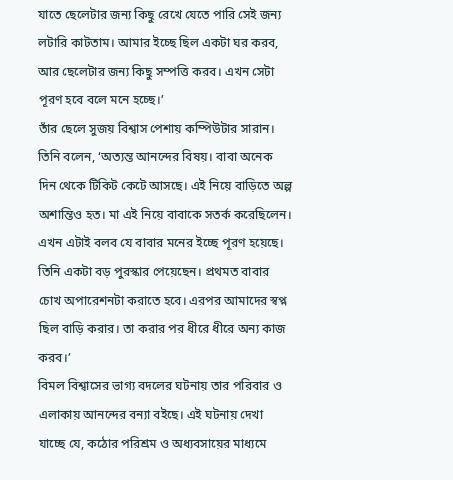যাতে ছেলেটার জন্য কিছু রেখে যেতে পারি সেই জন্য লটারি কাটতাম। আমার ইচ্ছে ছিল একটা ঘর করব, আর ছেলেটার জন্য কিছু সম্পত্তি করব। এখন সেটা পূরণ হবে বলে মনে হচ্ছে।’
তাঁর ছেলে সুজয় বিশ্বাস পেশায় কম্পিউটার সারান। তিনি বলেন, ‘অত্যন্ত আনন্দের বিষয়। বাবা অনেক দিন থেকে টিকিট কেটে আসছে। এই নিয়ে বাড়িতে অল্প অশান্তিও হত। মা এই নিয়ে বাবাকে সতর্ক করেছিলেন। এখন এটাই বলব যে বাবার মনের ইচ্ছে পূরণ হয়েছে। তিনি একটা বড় পুরস্কার পেয়েছেন। প্রথমত বাবার চোখ অপারেশনটা করাতে হবে। এরপর আমাদের স্বপ্ন ছিল বাড়ি করার। তা করার পর ধীরে ধীরে অন্য কাজ করব।’
বিমল বিশ্বাসের ভাগ্য বদলের ঘটনায় তার পরিবার ও এলাকায় আনন্দের বন্যা বইছে। এই ঘটনায় দেখা যাচ্ছে যে, কঠোর পরিশ্রম ও অধ্যবসায়ের মাধ্যমে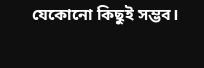যেকোনো কিছুই সম্ভব।